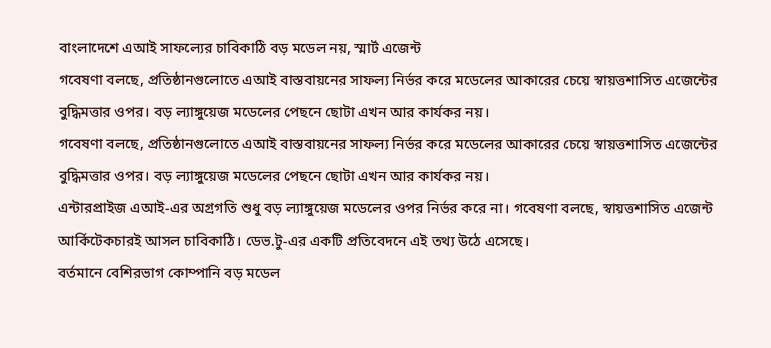বাংলাদেশে এআই সাফল্যের চাবিকাঠি বড় মডেল নয়, স্মার্ট এজেন্ট
গবেষণা বলছে, প্রতিষ্ঠানগুলোতে এআই বাস্তবায়নের সাফল্য নির্ভর করে মডেলের আকারের চেয়ে স্বায়ত্তশাসিত এজেন্টের বুদ্ধিমত্তার ওপর। বড় ল্যাঙ্গুয়েজ মডেলের পেছনে ছোটা এখন আর কার্যকর নয়।
গবেষণা বলছে, প্রতিষ্ঠানগুলোতে এআই বাস্তবায়নের সাফল্য নির্ভর করে মডেলের আকারের চেয়ে স্বায়ত্তশাসিত এজেন্টের বুদ্ধিমত্তার ওপর। বড় ল্যাঙ্গুয়েজ মডেলের পেছনে ছোটা এখন আর কার্যকর নয়।
এন্টারপ্রাইজ এআই-এর অগ্রগতি শুধু বড় ল্যাঙ্গুয়েজ মডেলের ওপর নির্ভর করে না। গবেষণা বলছে, স্বায়ত্তশাসিত এজেন্ট আর্কিটেকচারই আসল চাবিকাঠি। ডেভ.টু-এর একটি প্রতিবেদনে এই তথ্য উঠে এসেছে।
বর্তমানে বেশিরভাগ কোম্পানি বড় মডেল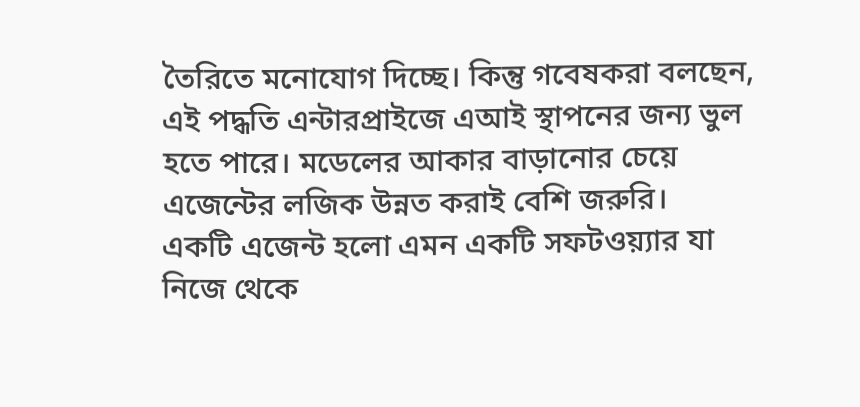তৈরিতে মনোযোগ দিচ্ছে। কিন্তু গবেষকরা বলছেন, এই পদ্ধতি এন্টারপ্রাইজে এআই স্থাপনের জন্য ভুল হতে পারে। মডেলের আকার বাড়ানোর চেয়ে এজেন্টের লজিক উন্নত করাই বেশি জরুরি।
একটি এজেন্ট হলো এমন একটি সফটওয়্যার যা নিজে থেকে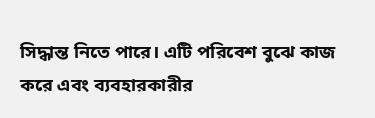সিদ্ধান্ত নিতে পারে। এটি পরিবেশ বুঝে কাজ করে এবং ব্যবহারকারীর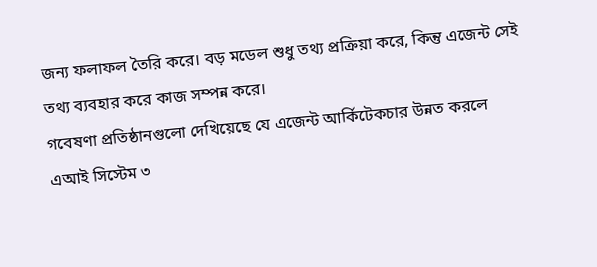জন্য ফলাফল তৈরি করে। বড় মডেল শুধু তথ্য প্রক্রিয়া করে, কিন্তু এজেন্ট সেই তথ্য ব্যবহার করে কাজ সম্পন্ন করে।
গবেষণা প্রতিষ্ঠানগুলো দেখিয়েছে যে এজেন্ট আর্কিটেকচার উন্নত করলে এআই সিস্টেম ৩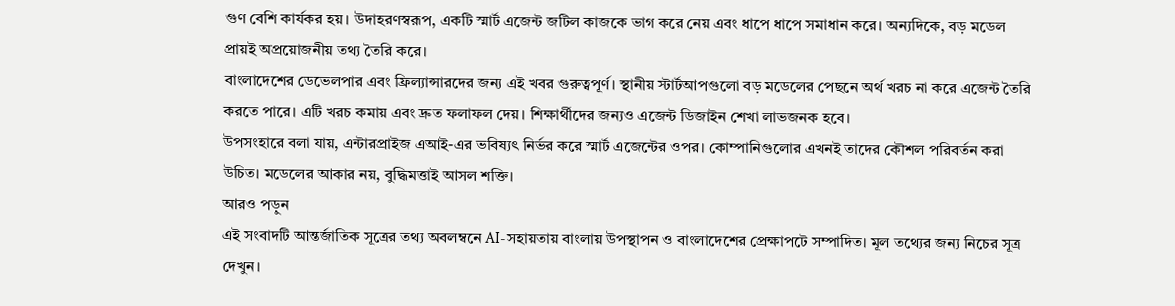গুণ বেশি কার্যকর হয়। উদাহরণস্বরূপ, একটি স্মার্ট এজেন্ট জটিল কাজকে ভাগ করে নেয় এবং ধাপে ধাপে সমাধান করে। অন্যদিকে, বড় মডেল প্রায়ই অপ্রয়োজনীয় তথ্য তৈরি করে।
বাংলাদেশের ডেভেলপার এবং ফ্রিল্যান্সারদের জন্য এই খবর গুরুত্বপূর্ণ। স্থানীয় স্টার্টআপগুলো বড় মডেলের পেছনে অর্থ খরচ না করে এজেন্ট তৈরি করতে পারে। এটি খরচ কমায় এবং দ্রুত ফলাফল দেয়। শিক্ষার্থীদের জন্যও এজেন্ট ডিজাইন শেখা লাভজনক হবে।
উপসংহারে বলা যায়, এন্টারপ্রাইজ এআই-এর ভবিষ্যৎ নির্ভর করে স্মার্ট এজেন্টের ওপর। কোম্পানিগুলোর এখনই তাদের কৌশল পরিবর্তন করা উচিত। মডেলের আকার নয়, বুদ্ধিমত্তাই আসল শক্তি।
আরও পড়ুন
এই সংবাদটি আন্তর্জাতিক সূত্রের তথ্য অবলম্বনে AI-সহায়তায় বাংলায় উপস্থাপন ও বাংলাদেশের প্রেক্ষাপটে সম্পাদিত। মূল তথ্যের জন্য নিচের সূত্র দেখুন।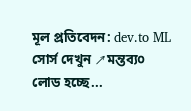মূল প্রতিবেদন: dev.to ML
সোর্স দেখুন ↗মন্তব্য০
লোড হচ্ছে...